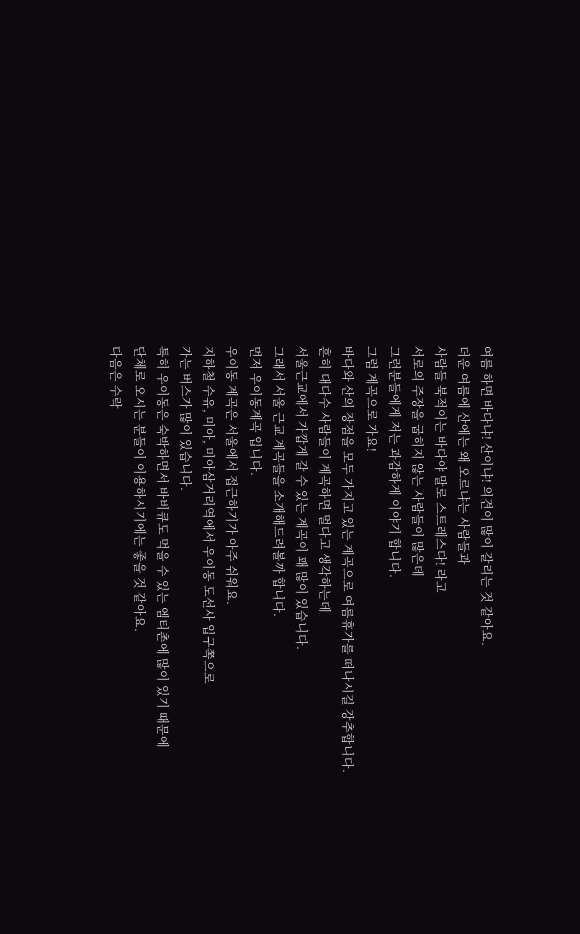여름 하면 바다냐! 산이냐! 의견이 많이 갈리는 것 같아요.
더운 여름에 산에는 왜 오르냐는 사람들과
사람들 북적이는 바다야 말로 스트레스다! 라고
서로의 주장을 굽히지 않는 사람들이 많은데
그런분들에게 저는 과감하게 이야기 합니다.
그럼 계곡으로 가요!
바다와 산의 장점을 모두 가지고 있는 계곡으로 여름휴가를 떠나시길 강추합니다.
흔히 대다수 사람들이 계곡하면 멀다고 생각하는데
서울근교에서 가깝게 갈 수 있는 계곡이 꽤 많이 있습니다.
그래서 서울 근교 계곡들을 소개해드려볼까 합니다.
먼저 우이동계곡 입니다.
우이동 계곡은 서울에서 접근하기가 아주 쉬워요.
지하철 수유, 미아, 미아삼거리역에서 우이동 도선사 입구쪽으로
가는 버스가 많이 있습니다.
특히 우이동은 숙박하면서 바비큐도 먹을 수 있는 엠티촌에 많이 있기 때문에
단체로 오시는 분들이 이용하시기에는 좋을 것 같아요.
다음은 수락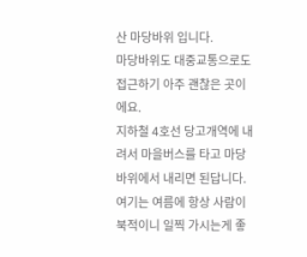산 마당바위 입니다.
마당바위도 대중교통으로도 접근하기 아주 괜찮은 곳이에요.
지하철 4호선 당고개역에 내려서 마을버스를 타고 마당바위에서 내리면 된답니다.
여기는 여름에 항상 사람이 북적이니 일찍 가시는게 좋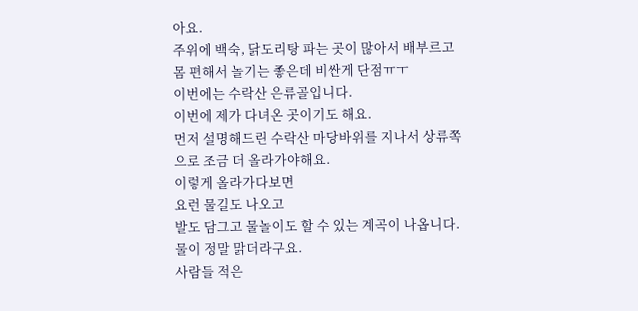아요.
주위에 백숙, 닭도리탕 파는 곳이 많아서 배부르고
몸 편해서 놀기는 좋은데 비싼게 단점ㅠㅜ
이번에는 수락산 은류골입니다.
이번에 제가 다녀온 곳이기도 해요.
먼저 설명해드린 수락산 마당바위를 지나서 상류쪽으로 조금 더 올라가야해요.
이렇게 올라가다보면
요런 물길도 나오고
발도 담그고 물놀이도 할 수 있는 계곡이 나옵니다.
물이 정말 맑더라구요.
사람들 적은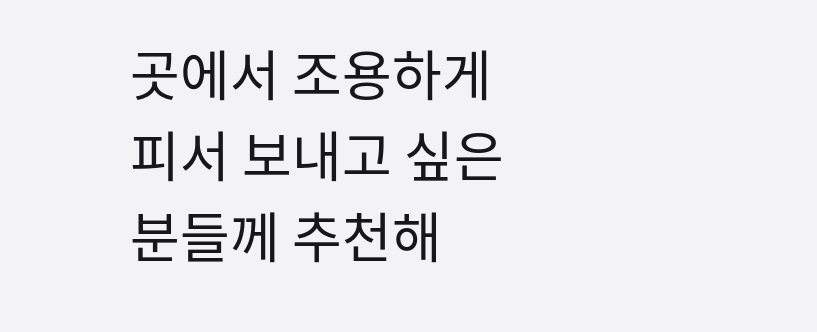곳에서 조용하게 피서 보내고 싶은 분들께 추천해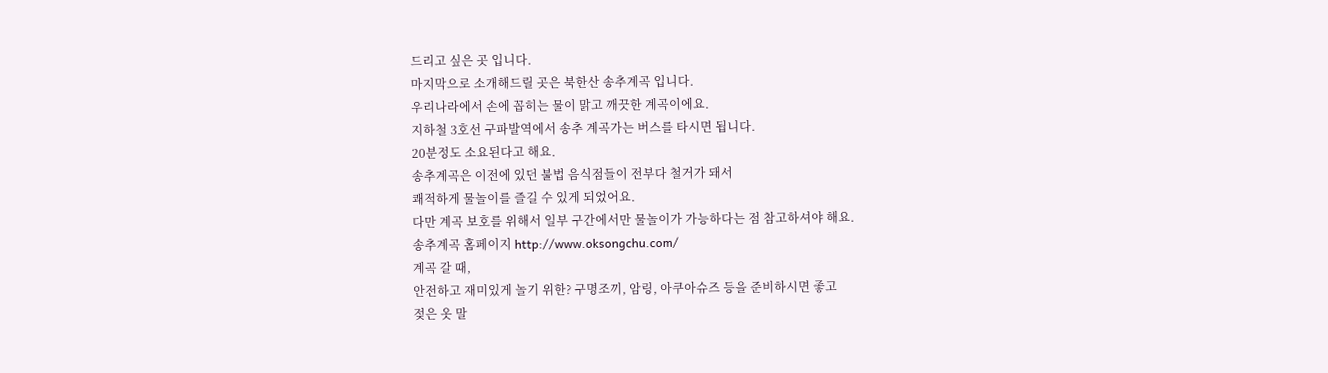드리고 싶은 곳 입니다.
마지막으로 소개해드릴 곳은 북한산 송추계곡 입니다.
우리나라에서 손에 꼽히는 물이 맑고 깨끗한 계곡이에요.
지하철 3호선 구파발역에서 송추 계곡가는 버스를 타시면 됩니다.
20분정도 소요된다고 해요.
송추계곡은 이전에 있던 불법 음식점들이 전부다 철거가 돼서
쾌적하게 물놀이를 즐길 수 있게 되었어요.
다만 계곡 보호를 위해서 일부 구간에서만 물놀이가 가능하다는 점 참고하셔야 해요.
송추계곡 홈페이지 http://www.oksongchu.com/
계곡 갈 때,
안전하고 재미있게 놀기 위한? 구명조끼, 암링, 아쿠아슈즈 등을 준비하시면 좋고
젖은 옷 말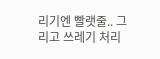리기엔 빨랫줄.. 그리고 쓰레기 처리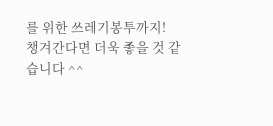를 위한 쓰레기봉투까지!
챙겨간다면 더욱 좋을 것 같습니다 ^^